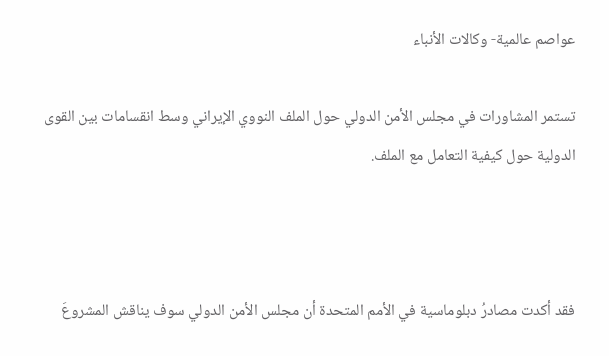عواصم عالمية- وكالات الأنباء

تستمر المشاورات في مجلس الأمن الدولي حول الملف النووي الإيراني وسط انقسامات بين القوى الدولية حول كيفية التعامل مع الملف.



فقد أكدت مصادرُ دبلوماسية في الأمم المتحدة أن مجلس الأمن الدولي سوف يناقش المشروعَ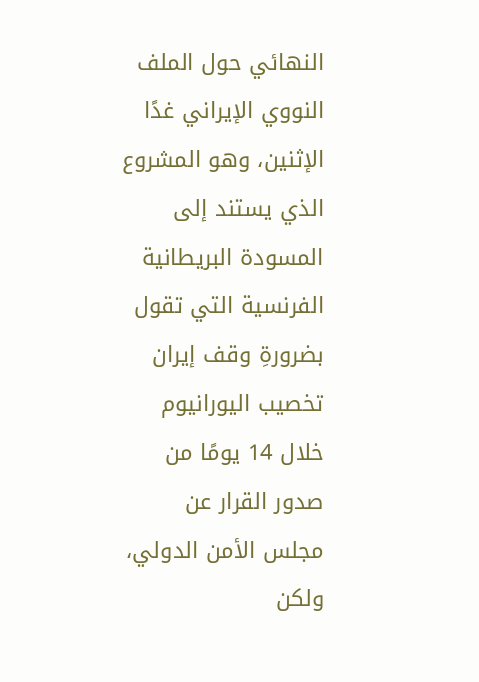النهائي حول الملف النووي الإيراني غدًا الإثنين، وهو المشروع الذي يستند إلى المسودة البريطانية الفرنسية التي تقول بضرورةِ وقف إيران تخصيب اليورانيوم خلال 14 يومًا من صدور القرار عن مجلس الأمن الدولي، ولكن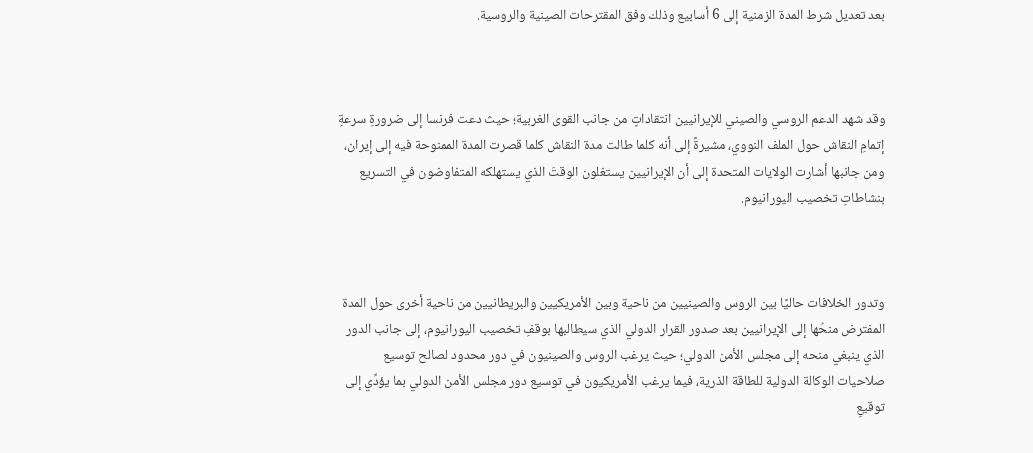بعد تعديل شرط المدة الزمنية إلى 6 أسابيع وذلك وفق المقترحات الصينية والروسية.



وقد شهد الدعم الروسي والصيني للإيرانيين انتقاداتٍ من جانب القوى الغربية؛ حيث دعت فرنسا إلى ضرورةِ سرعةِ إتمامِ النقاش حول الملف النووي، مشيرةً إلى أنه كلما طالت مدة النقاش كلما قصرت المدة الممنوحة فيه إلى إيران، ومن جانبها أشارت الولايات المتحدة إلى أن الإيرانيين يستغلون الوقتَ الذي يستهلكه المتفاوضون في التسريع بنشاطاتِ تخصيب اليورانيوم.



وتدور الخلافات حاليًا بين الروس والصينيين من ناحية وبين الأمريكيين والبريطانيين من ناحية أخرى حول المدة المفترض منحُها إلى الإيرانيين بعد صدور القرار الدولي الذي سيطالبها بوقفِ تخصيب اليورانيوم، إلى جانب الدور الذي ينبغي منحه إلى مجلس الأمن الدولي؛ حيث يرغب الروس والصينيون في دور محدود لصالح توسيع صلاحيات الوكالة الدولية للطاقة الذرية، فيما يرغب الأمريكيون في توسيع دور مجلس الأمن الدولي بما يؤدِّي إلى توقيعِ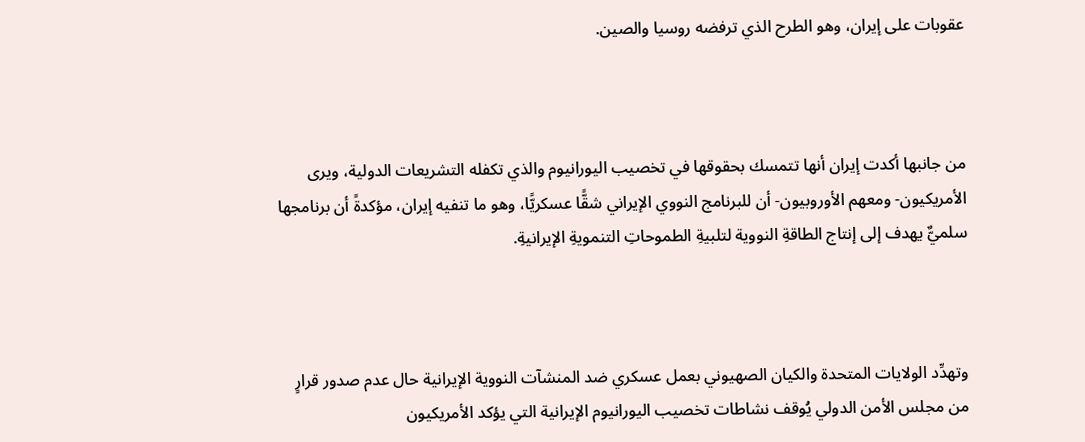عقوبات على إيران، وهو الطرح الذي ترفضه روسيا والصين.



من جانبها أكدت إيران أنها تتمسك بحقوقها في تخصيب اليورانيوم والذي تكفله التشريعات الدولية، ويرى الأمريكيون- ومعهم الأوروبيون- أن للبرنامج النووي الإيراني شقًّا عسكريًّا، وهو ما تنفيه إيران، مؤكدةً أن برنامجها سلميٌّ يهدف إلى إنتاج الطاقةِ النووية لتلبيةِ الطموحاتِ التنمويةِ الإيرانيةِ.



وتهدِّد الولايات المتحدة والكيان الصهيوني بعمل عسكري ضد المنشآت النووية الإيرانية حال عدم صدور قرارٍ من مجلس الأمن الدولي يُوقف نشاطات تخصيب اليورانيوم الإيرانية التي يؤكد الأمريكيون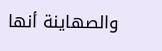والصهاينة أنها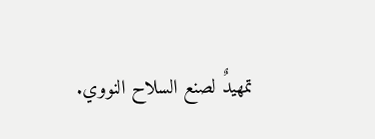تمهيدٌ لصنع السلاح النووي.